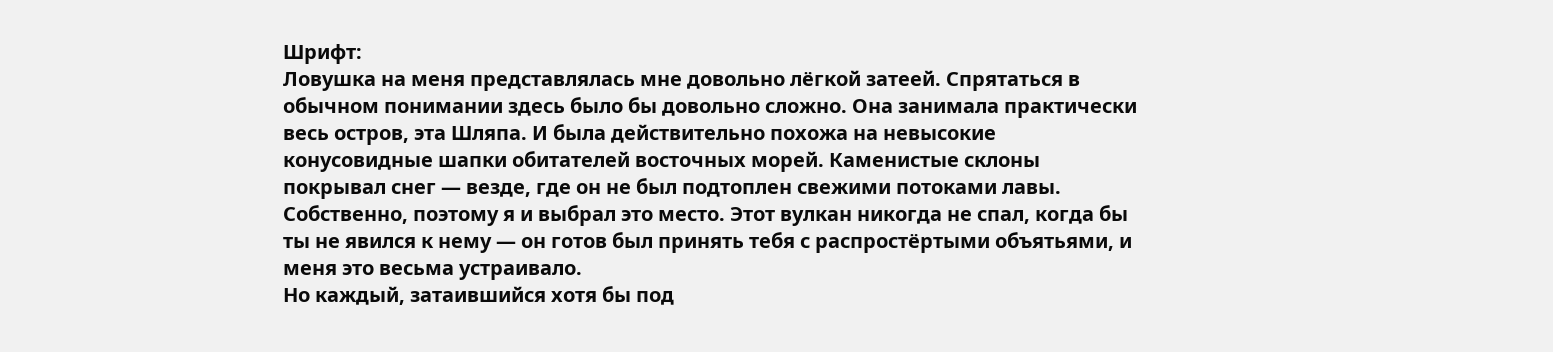Шрифт:
Ловушка на меня представлялась мне довольно лёгкой затеей. Спрятаться в обычном понимании здесь было бы довольно сложно. Она занимала практически весь остров, эта Шляпа. И была действительно похожа на невысокие конусовидные шапки обитателей восточных морей. Каменистые склоны покрывал снег — везде, где он не был подтоплен свежими потоками лавы.
Собственно, поэтому я и выбрал это место. Этот вулкан никогда не спал, когда бы ты не явился к нему — он готов был принять тебя с распростёртыми объятьями, и меня это весьма устраивало.
Но каждый, затаившийся хотя бы под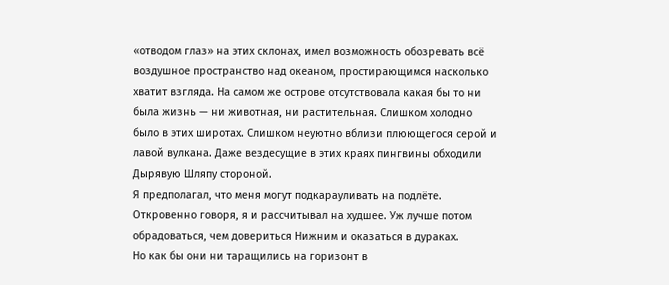«отводом глаз» на этих склонах, имел возможность обозревать всё воздушное пространство над океаном, простирающимся насколько хватит взгляда. На самом же острове отсутствовала какая бы то ни была жизнь — ни животная, ни растительная. Слишком холодно было в этих широтах. Слишком неуютно вблизи плюющегося серой и лавой вулкана. Даже вездесущие в этих краях пингвины обходили Дырявую Шляпу стороной.
Я предполагал, что меня могут подкарауливать на подлёте. Откровенно говоря, я и рассчитывал на худшее. Уж лучше потом обрадоваться, чем довериться Нижним и оказаться в дураках.
Но как бы они ни таращились на горизонт в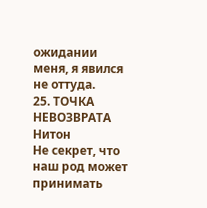ожидании меня, я явился не оттуда.
25. ТОЧКА НЕВОЗВРАТА
Нитон
Не секрет, что наш род может принимать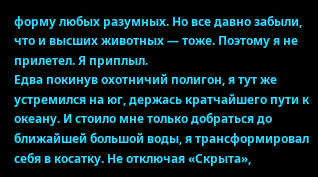форму любых разумных. Но все давно забыли, что и высших животных — тоже. Поэтому я не прилетел. Я приплыл.
Едва покинув охотничий полигон, я тут же устремился на юг, держась кратчайшего пути к океану. И стоило мне только добраться до ближайшей большой воды, я трансформировал себя в косатку. Не отключая «Скрыта»,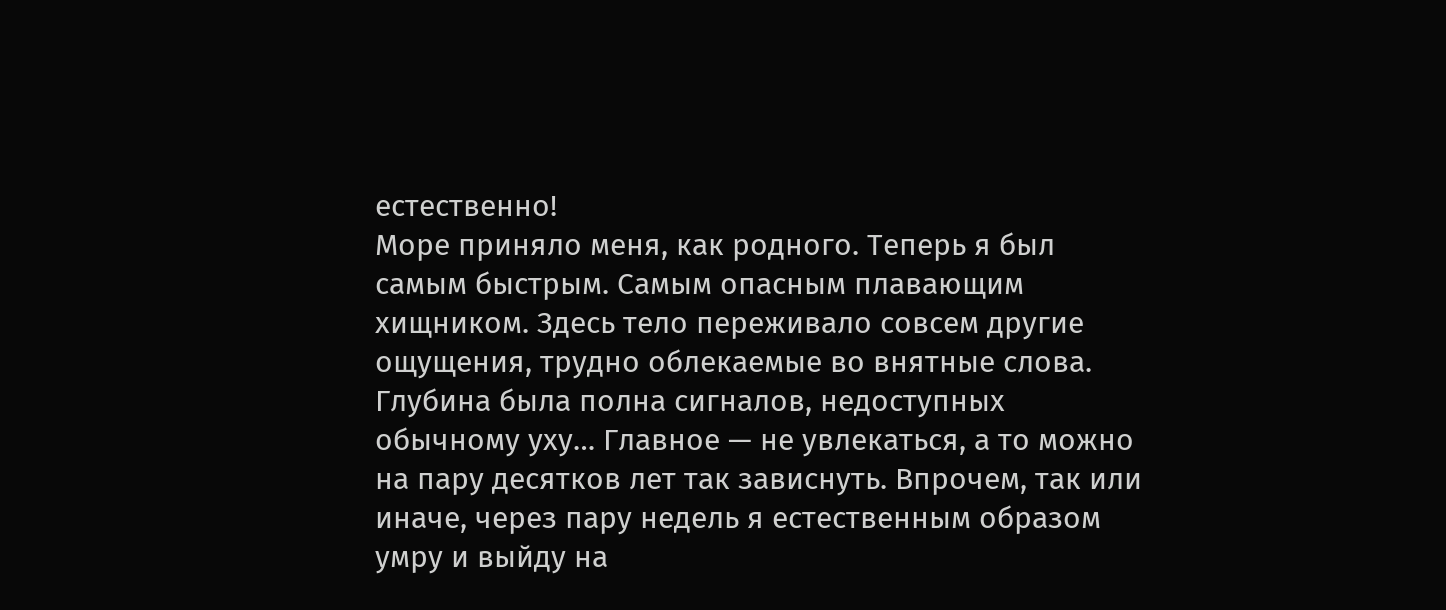естественно!
Море приняло меня, как родного. Теперь я был самым быстрым. Самым опасным плавающим хищником. Здесь тело переживало совсем другие ощущения, трудно облекаемые во внятные слова. Глубина была полна сигналов, недоступных обычному уху… Главное — не увлекаться, а то можно на пару десятков лет так зависнуть. Впрочем, так или иначе, через пару недель я естественным образом умру и выйду на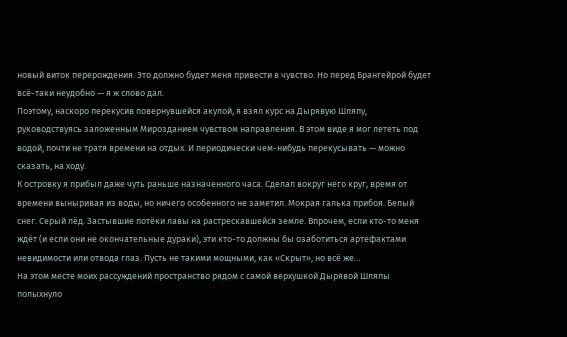новый виток перерождения. Это должно будет меня привести в чувство. Но перед Брангейрой будет всё-таки неудобно — я ж слово дал.
Поэтому, наскоро перекусив повернувшейся акулой, я взял курс на Дырявую Шляпу, руководствуясь заложенным Мирозданием чувством направления. В этом виде я мог лететь под водой, почти не тратя времени на отдых. И периодически чем-нибудь перекусывать — можно сказать, на ходу.
К островку я прибыл даже чуть раньше назначенного часа. Сделал вокруг него круг, время от времени выныривая из воды, но ничего особенного не заметил. Мокрая галька прибоя. Белый снег. Серый лёд. Застывшие потёки лавы на растрескавшейся земле. Впрочем, если кто-то меня ждёт (и если они не окончательные дураки), эти кто-то должны бы озаботиться артефактами невидимости или отвода глаз. Пусть не такими мощными, как «Скрыт», но всё же…
На этом месте моих рассуждений пространство рядом с самой верхушкой Дырявой Шляпы полыхнуло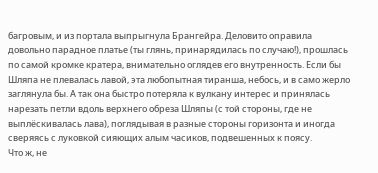багровым, и из портала выпрыгнула Брангейра. Деловито оправила довольно парадное платье (ты глянь, принарядилась по случаю!), прошлась по самой кромке кратера, внимательно оглядев его внутренность. Если бы Шляпа не плевалась лавой, эта любопытная тиранша, небось, и в само жерло заглянула бы. А так она быстро потеряла к вулкану интерес и принялась нарезать петли вдоль верхнего обреза Шляпы (с той стороны, где не выплёскивалась лава), поглядывая в разные стороны горизонта и иногда сверяясь с луковкой сияющих алым часиков, подвешенных к поясу.
Что ж, не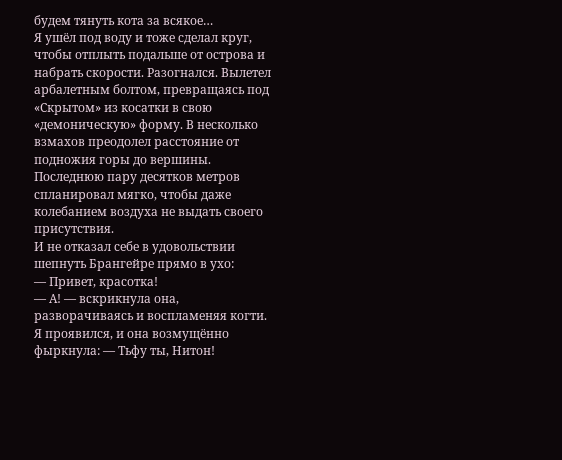будем тянуть кота за всякое…
Я ушёл под воду и тоже сделал круг, чтобы отплыть подальше от острова и набрать скорости. Разогнался. Вылетел арбалетным болтом, превращаясь под «Скрытом» из косатки в свою «демоническую» форму. В несколько взмахов преодолел расстояние от подножия горы до вершины. Последнюю пару десятков метров спланировал мягко, чтобы даже колебанием воздуха не выдать своего присутствия.
И не отказал себе в удовольствии шепнуть Брангейре прямо в ухо:
— Привет, красотка!
— А! — вскрикнула она, разворачиваясь и воспламеняя когти. Я проявился, и она возмущённо фыркнула: — Тьфу ты, Нитон!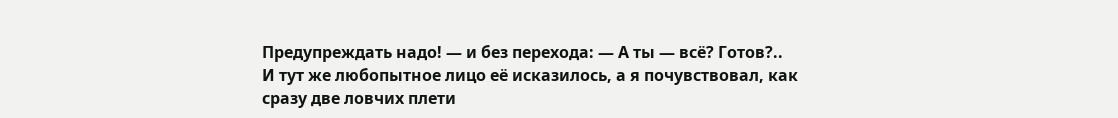Предупреждать надо! — и без перехода: — А ты — всё? Готов?..
И тут же любопытное лицо её исказилось, а я почувствовал, как сразу две ловчих плети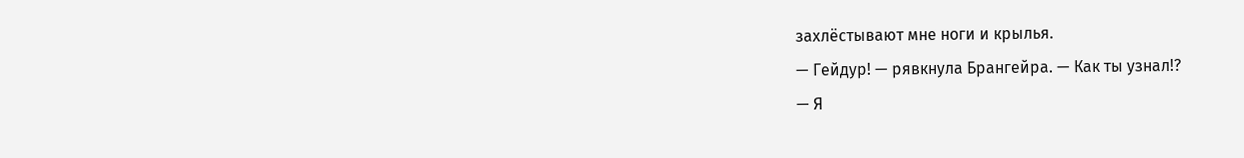захлёстывают мне ноги и крылья.
— Гейдур! — рявкнула Брангейра. — Как ты узнал!?
— Я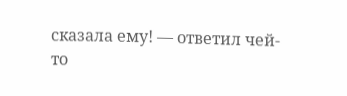сказала ему! — ответил чей-то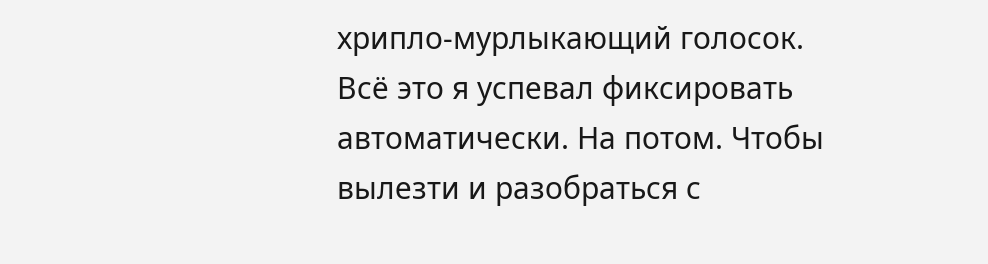хрипло-мурлыкающий голосок.
Всё это я успевал фиксировать автоматически. На потом. Чтобы вылезти и разобраться с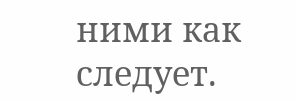ними как следует.